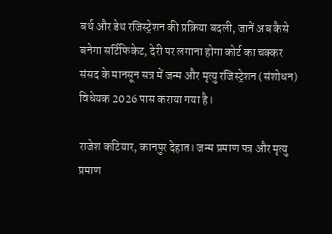बर्थ और डेथ रजिस्ट्रेशन की प्रक्रिया बदली, जानें अब कैसे बनेगा सर्टिफिकेट, देरी पर लगाना होगा कोर्ट का चक्कर
संसद के मानसून सत्र में जन्म और मृत्यु रजिस्ट्रेशन (संशोधन) विधेयक 2026 पास कराया गया है।

राजेश कटियार, कानपुर देहात। जन्म प्रमाण पत्र और मृत्यु प्रमाण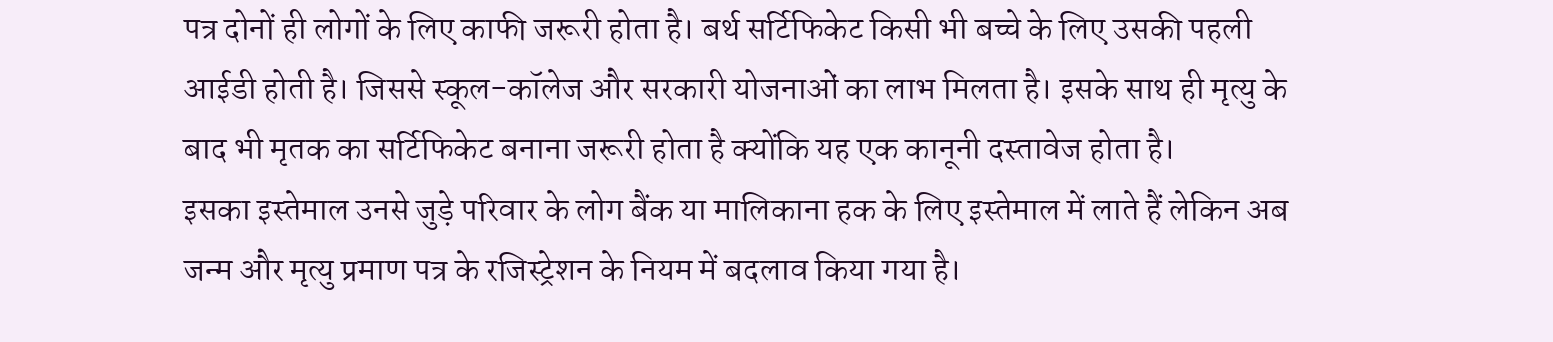पत्र दोनों ही लोगों के लिए काफी जरूरी होता है। बर्थ सर्टिफिकेट किसी भी बच्चे के लिए उसकी पहली आईडी होती है। जिससे स्कूल-कॉलेज और सरकारी योजनाओं का लाभ मिलता है। इसके साथ ही मृत्यु के बाद भी मृतक का सर्टिफिकेट बनाना जरूरी होता है क्योंकि यह एक कानूनी दस्तावेज होता है।
इसका इस्तेमाल उनसे जुड़े परिवार के लोग बैंक या मालिकाना हक के लिए इस्तेमाल में लाते हैं लेकिन अब जन्म और मृत्यु प्रमाण पत्र के रजिस्ट्रेशन के नियम में बदलाव किया गया है।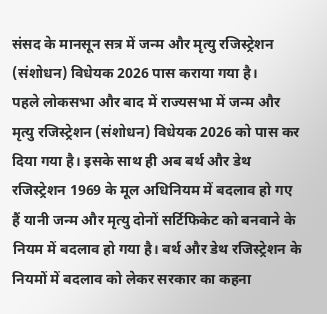संसद के मानसून सत्र में जन्म और मृत्यु रजिस्ट्रेशन (संशोधन) विधेयक 2026 पास कराया गया है।
पहले लोकसभा और बाद में राज्यसभा में जन्म और मृत्यु रजिस्ट्रेशन (संशोधन) विधेयक 2026 को पास कर दिया गया है। इसके साथ ही अब बर्थ और डेथ रजिस्ट्रेशन 1969 के मूल अधिनियम में बदलाव हो गए हैं यानी जन्म और मृत्यु दोनों सर्टिफिकेट को बनवाने के नियम में बदलाव हो गया है। बर्थ और डेथ रजिस्ट्रेशन के नियमों में बदलाव को लेकर सरकार का कहना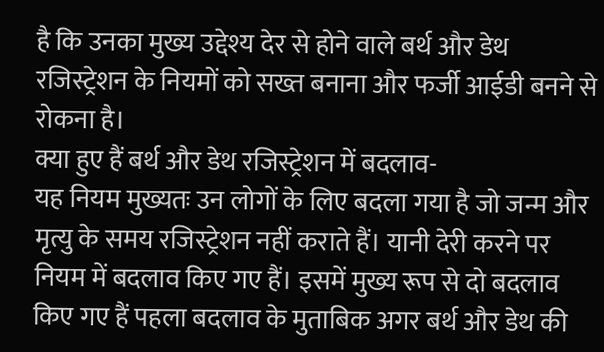है कि उनका मुख्य उद्देश्य देर से होने वाले बर्थ और डेथ रजिस्ट्रेशन के नियमों को सख्त बनाना और फर्जी आईडी बनने से रोकना है।
क्या हुए हैं बर्थ और डेथ रजिस्ट्रेशन में बदलाव-
यह नियम मुख्यतः उन लोगों के लिए बदला गया है जो जन्म और मृत्यु के समय रजिस्ट्रेशन नहीं कराते हैं। यानी देरी करने पर नियम में बदलाव किए गए हैं। इसमें मुख्य रूप से दो बदलाव किए गए हैं पहला बदलाव के मुताबिक अगर बर्थ और डेथ की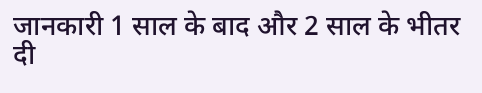जानकारी 1 साल के बाद और 2 साल के भीतर दी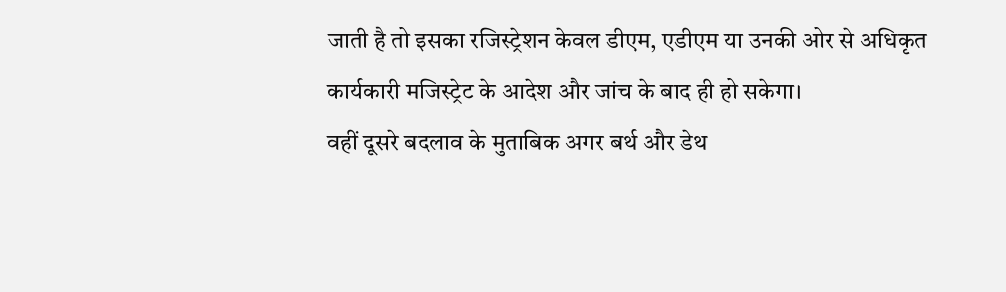जाती है तो इसका रजिस्ट्रेशन केवल डीएम, एडीएम या उनकी ओर से अधिकृत कार्यकारी मजिस्ट्रेट के आदेश और जांच के बाद ही हो सकेगा।
वहीं दूसरे बदलाव के मुताबिक अगर बर्थ और डेथ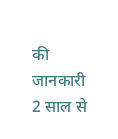की जानकारी 2 साल से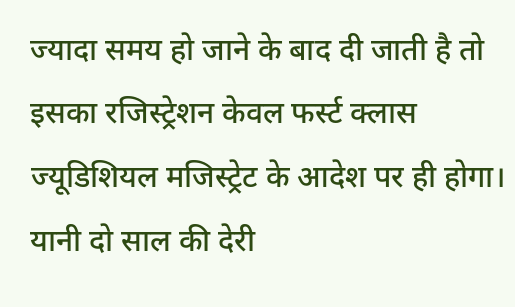ज्यादा समय हो जाने के बाद दी जाती है तो इसका रजिस्ट्रेशन केवल फर्स्ट क्लास ज्यूडिशियल मजिस्ट्रेट के आदेश पर ही होगा। यानी दो साल की देरी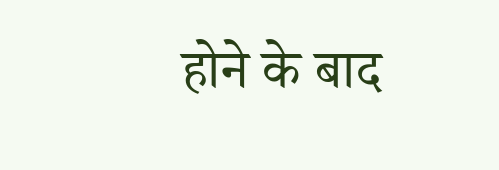होने के बाद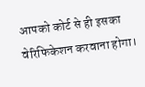आपको कोर्ट से ही इसका वेरिफिकेशन करवाना होगा।